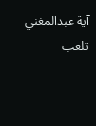آية عبدالمغني
تلعب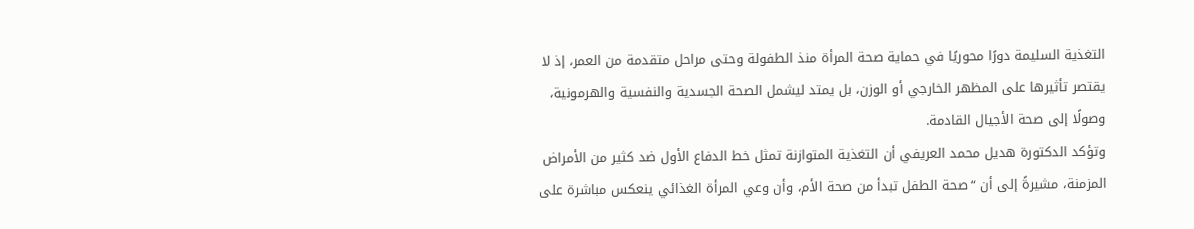التغذية السليمة دورًا محوريًا في حماية صحة المرأة منذ الطفولة وحتى مراحل متقدمة من العمر، إذ لا يقتصر تأثيرها على المظهر الخارجي أو الوزن، بل يمتد ليشمل الصحة الجسدية والنفسية والهرمونية، وصولًا إلى صحة الأجيال القادمة.
وتؤكد الدكتورة هديل محمد العريفي أن التغذية المتوازنة تمثل خط الدفاع الأول ضد كثير من الأمراض المزمنة، مشيرةً إلى أن “صحة الطفل تبدأ من صحة الأم، وأن وعي المرأة الغذائي ينعكس مباشرة على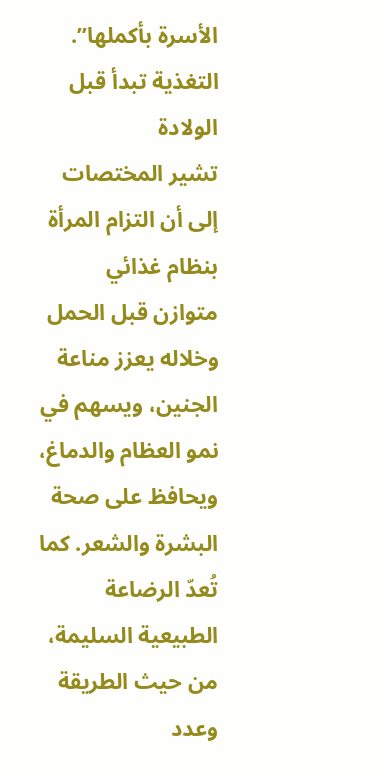الأسرة بأكملها”.
التغذية تبدأ قبل الولادة
تشير المختصات إلى أن التزام المرأة بنظام غذائي متوازن قبل الحمل وخلاله يعزز مناعة الجنين، ويسهم في نمو العظام والدماغ، ويحافظ على صحة البشرة والشعر. كما تُعدّ الرضاعة الطبيعية السليمة، من حيث الطريقة وعدد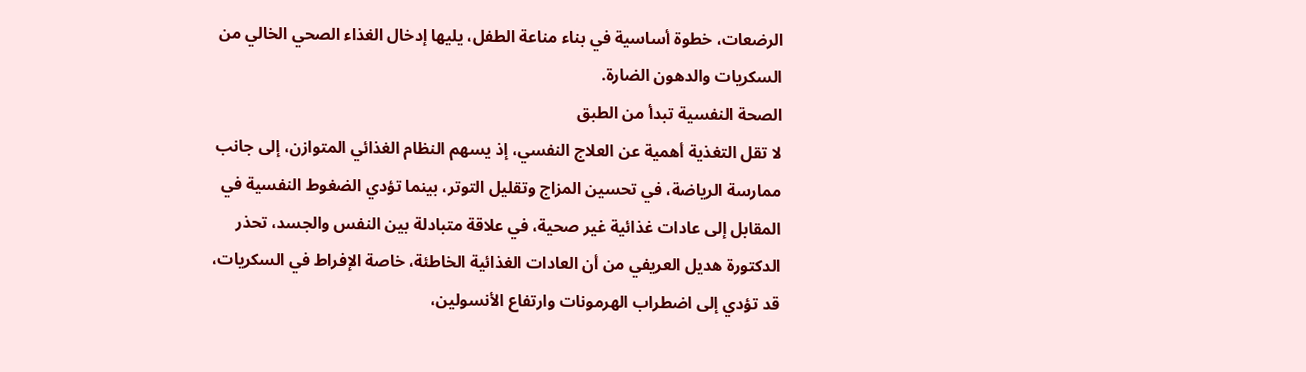الرضعات، خطوة أساسية في بناء مناعة الطفل، يليها إدخال الغذاء الصحي الخالي من السكريات والدهون الضارة.
الصحة النفسية تبدأ من الطبق
لا تقل التغذية أهمية عن العلاج النفسي، إذ يسهم النظام الغذائي المتوازن، إلى جانب ممارسة الرياضة، في تحسين المزاج وتقليل التوتر، بينما تؤدي الضغوط النفسية في المقابل إلى عادات غذائية غير صحية، في علاقة متبادلة بين النفس والجسد، تحذر الدكتورة هديل العريفي من أن العادات الغذائية الخاطئة، خاصة الإفراط في السكريات، قد تؤدي إلى اضطراب الهرمونات وارتفاع الأنسولين،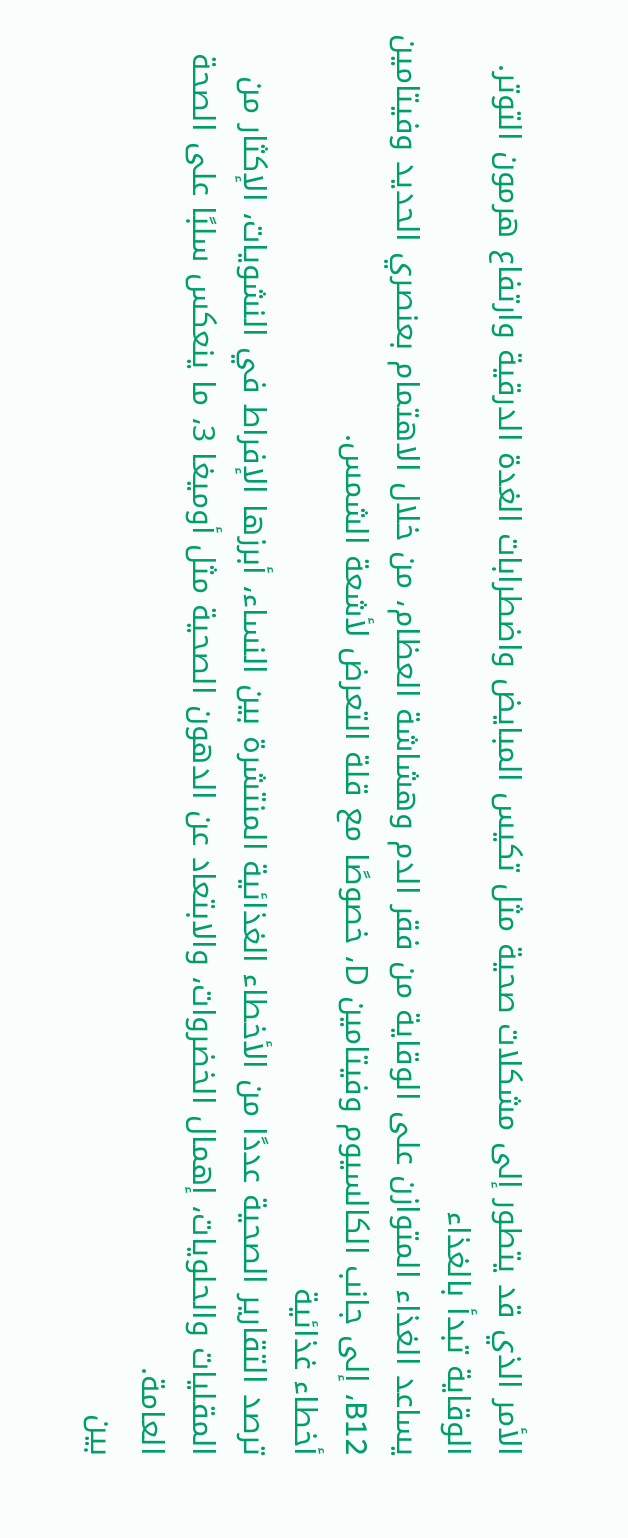الأمر الذي قد يتطور إلى مشكلات صحية مثل تكيس المبايض واضطرابات الغدة الدرقية وارتفاع هرمون التوتر.
الوقاية تبدأ بالغذاء
يساعد الغذاء المتوازن على الوقاية من فقر الدم وهشاشة العظام، من خلال الاهتمام بعنصري الحديد وفيتامين B12، إلى جانب الكالسيوم وفيتامين D، خصوصًا مع قلة التعرض لأشعة الشمس.
أخطاء غذائية
ترصد التقارير الصحية عددًا من الأخطاء الغذائية المنتشرة بين النساء، أبرزها الإفراط في النشويات، الإكثار من المقليات والحلويات، إهمال الخضروات، والابتعاد عن الدهون الصحية مثل أوميغا 3، ما ينعكس سلبًا على الصحة العامة.
بين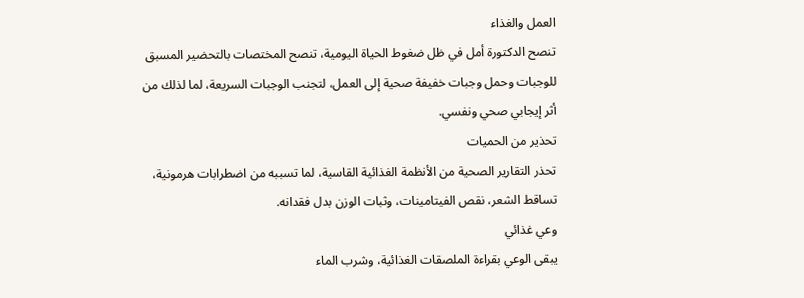العمل والغذاء
تنصح الدكتورة أمل في ظل ضغوط الحياة اليومية، تنصح المختصات بالتحضير المسبق للوجبات وحمل وجبات خفيفة صحية إلى العمل، لتجنب الوجبات السريعة، لما لذلك من أثر إيجابي صحي ونفسي.
تحذير من الحميات
تحذر التقارير الصحية من الأنظمة الغذائية القاسية، لما تسببه من اضطرابات هرمونية، تساقط الشعر، نقص الفيتامينات، وثبات الوزن بدل فقدانه.
وعي غذائي
يبقى الوعي بقراءة الملصقات الغذائية، وشرب الماء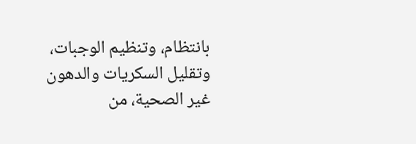بانتظام، وتنظيم الوجبات، وتقليل السكريات والدهون غير الصحية، من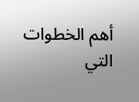أهم الخطوات التي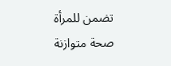تضمن للمرأة صحة متوازنة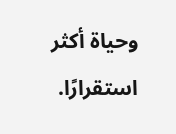وحياة أكثر استقرارًا.